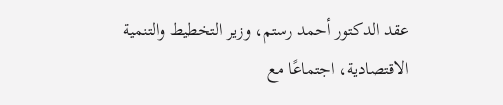عقد الدكتور أحمد رستم، وزير التخطيط والتنمية الاقتصادية، اجتماعًا مع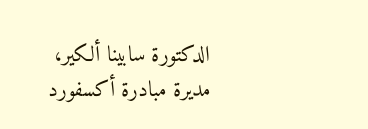الدكتورة سابينا ألكير، مديرة مبادرة أكسفورد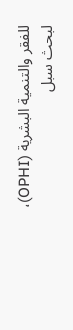للفقر والتنمية البشرية (OPHI)، لبحث سبل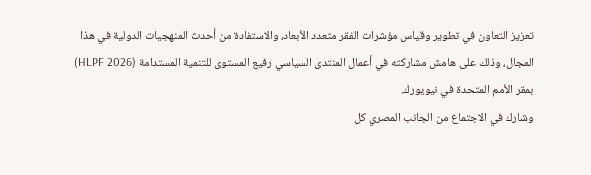تعزيز التعاون في تطوير وقياس مؤشرات الفقر متعدد الأبعاد، والاستفادة من أحدث المنهجيات الدولية في هذا المجال، وذلك على هامش مشاركته في أعمال المنتدى السياسي رفيع المستوى للتنمية المستدامة (HLPF 2026) بمقر الأمم المتحدة في نيويورك.
وشارك في الاجتماع من الجانب المصري كل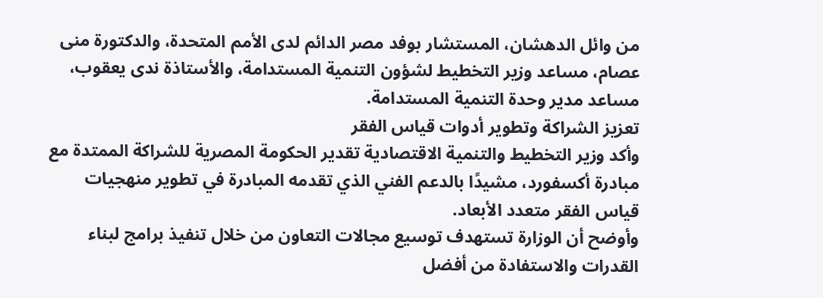من وائل الدهشان، المستشار بوفد مصر الدائم لدى الأمم المتحدة، والدكتورة منى عصام، مساعد وزير التخطيط لشؤون التنمية المستدامة، والأستاذة ندى يعقوب، مساعد مدير وحدة التنمية المستدامة.
تعزيز الشراكة وتطوير أدوات قياس الفقر
وأكد وزير التخطيط والتنمية الاقتصادية تقدير الحكومة المصرية للشراكة الممتدة مع مبادرة أكسفورد، مشيدًا بالدعم الفني الذي تقدمه المبادرة في تطوير منهجيات قياس الفقر متعدد الأبعاد.
وأوضح أن الوزارة تستهدف توسيع مجالات التعاون من خلال تنفيذ برامج لبناء القدرات والاستفادة من أفضل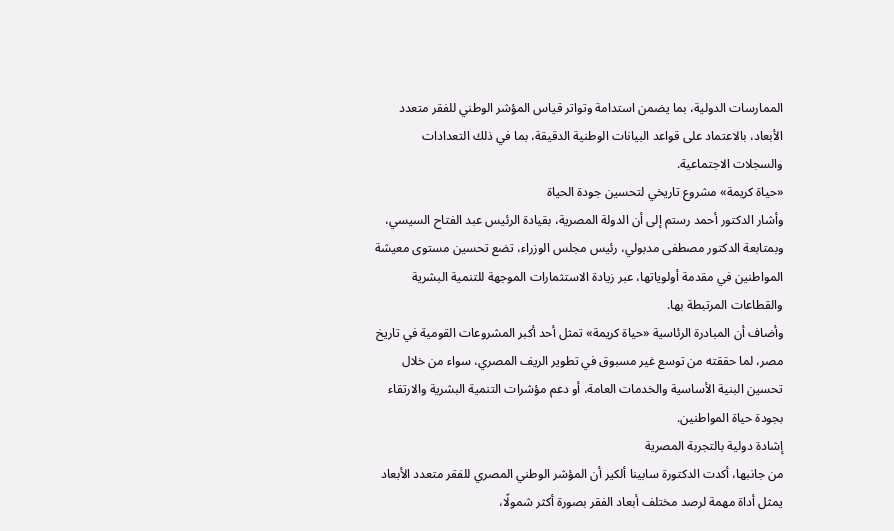الممارسات الدولية، بما يضمن استدامة وتواتر قياس المؤشر الوطني للفقر متعدد الأبعاد، بالاعتماد على قواعد البيانات الوطنية الدقيقة، بما في ذلك التعدادات والسجلات الاجتماعية.
«حياة كريمة» مشروع تاريخي لتحسين جودة الحياة
وأشار الدكتور أحمد رستم إلى أن الدولة المصرية، بقيادة الرئيس عبد الفتاح السيسي، وبمتابعة الدكتور مصطفى مدبولي، رئيس مجلس الوزراء، تضع تحسين مستوى معيشة المواطنين في مقدمة أولوياتها، عبر زيادة الاستثمارات الموجهة للتنمية البشرية والقطاعات المرتبطة بها.
وأضاف أن المبادرة الرئاسية «حياة كريمة» تمثل أحد أكبر المشروعات القومية في تاريخ مصر، لما حققته من توسع غير مسبوق في تطوير الريف المصري، سواء من خلال تحسين البنية الأساسية والخدمات العامة، أو دعم مؤشرات التنمية البشرية والارتقاء بجودة حياة المواطنين.
إشادة دولية بالتجربة المصرية
من جانبها، أكدت الدكتورة سابينا ألكير أن المؤشر الوطني المصري للفقر متعدد الأبعاد يمثل أداة مهمة لرصد مختلف أبعاد الفقر بصورة أكثر شمولًا،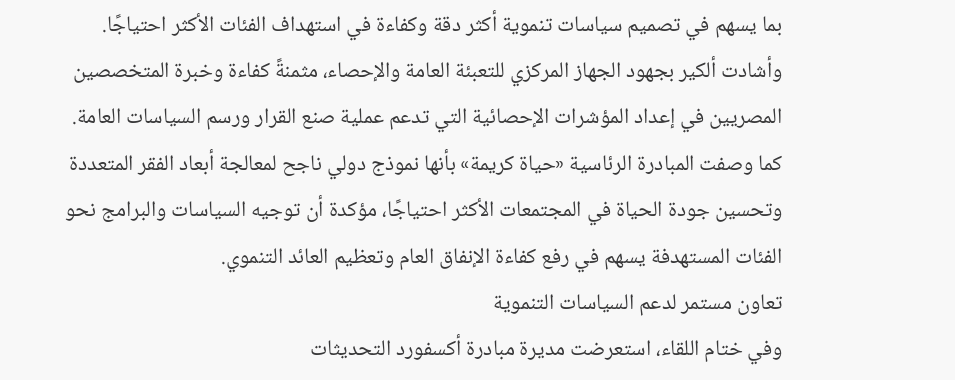بما يسهم في تصميم سياسات تنموية أكثر دقة وكفاءة في استهداف الفئات الأكثر احتياجًا.
وأشادت ألكير بجهود الجهاز المركزي للتعبئة العامة والإحصاء، مثمنةً كفاءة وخبرة المتخصصين المصريين في إعداد المؤشرات الإحصائية التي تدعم عملية صنع القرار ورسم السياسات العامة.
كما وصفت المبادرة الرئاسية «حياة كريمة» بأنها نموذج دولي ناجح لمعالجة أبعاد الفقر المتعددة وتحسين جودة الحياة في المجتمعات الأكثر احتياجًا، مؤكدة أن توجيه السياسات والبرامج نحو الفئات المستهدفة يسهم في رفع كفاءة الإنفاق العام وتعظيم العائد التنموي.
تعاون مستمر لدعم السياسات التنموية
وفي ختام اللقاء، استعرضت مديرة مبادرة أكسفورد التحديثات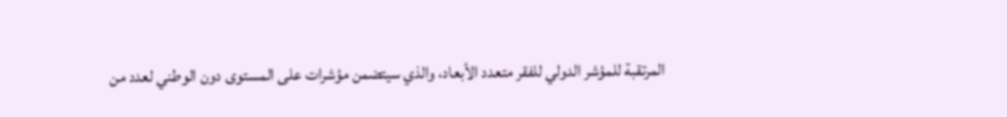المرتقبة للمؤشر الدولي للفقر متعدد الأبعاد، والذي سيتضمن مؤشرات على المستوى دون الوطني لعدد من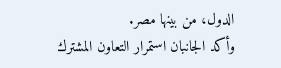الدول، من بينها مصر.
وأكد الجانبان استمرار التعاون المشترك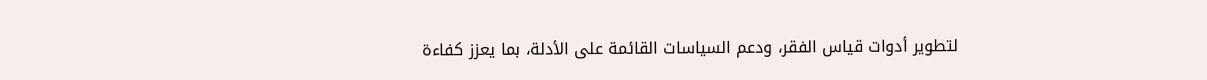لتطوير أدوات قياس الفقر، ودعم السياسات القائمة على الأدلة، بما يعزز كفاءة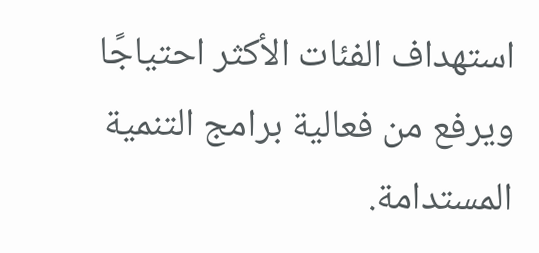استهداف الفئات الأكثر احتياجًا ويرفع من فعالية برامج التنمية المستدامة.